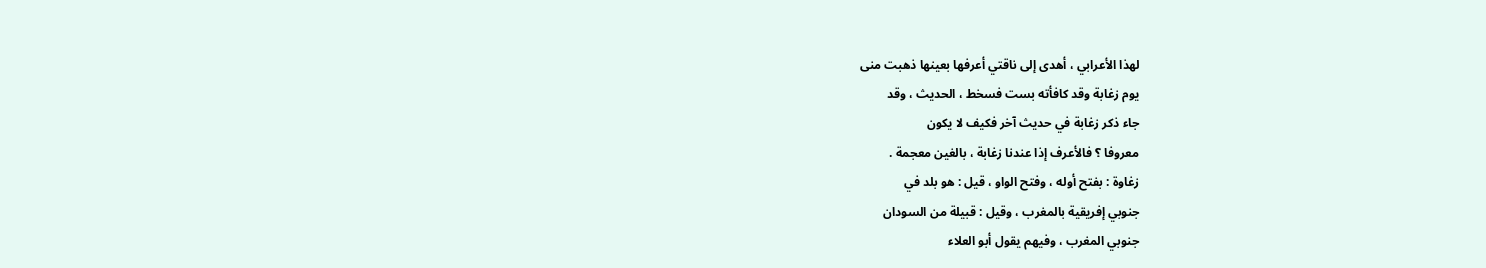لهذا الأعرابي ، أهدى إلى ناقتي أعرفها بعينها ذهبت منى
يوم زغابة وقد كافأته بست فسخط ، الحديث ، وقد
جاء ذكر زغابة في حديث آخر فكيف لا يكون
معروفا ؟ فالأعرف إذا عندنا زغابة ، بالغين معجمة .
زغاوة : بفتح أوله ، وفتح الواو ، قيل : هو بلد في
جنوبي إفريقية بالمغرب ، وقيل : قبيلة من السودان
جنوبي المغرب ، وفيهم يقول أبو العلاء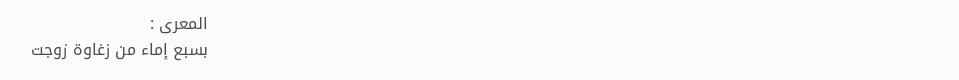المعرى :
بسبع إماء من زغاوة زوجت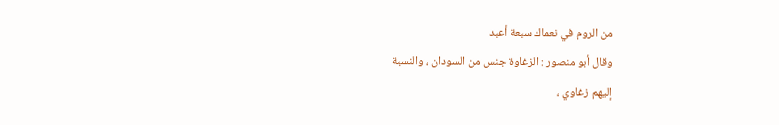من الروم في نعماك سبعة أعبد
وقال أبو منصور : الزغاوة جنس من السودان ، والنسبة
إليهم زغاوي ،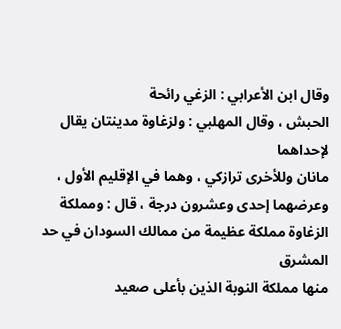وقال ابن الأعرابي : الزغي رائحة
الحبش ، وقال المهلبي : ولزغاوة مدينتان يقال لإحداهما
مانان وللأخرى ترازكي ، وهما في الإقليم الأول ،
وعرضهما إحدى وعشرون درجة ، قال : ومملكة
الزغاوة مملكة عظيمة من ممالك السودان في حد المشرق
منها مملكة النوبة الذين بأعلى صعيد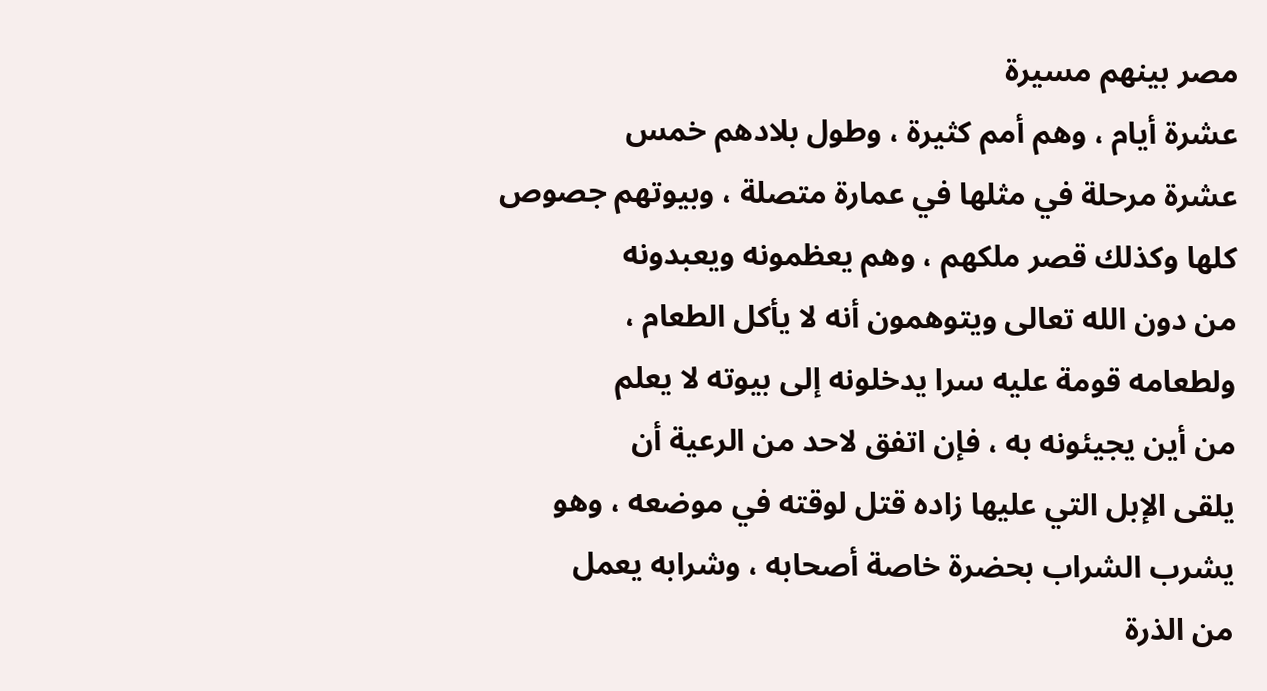مصر بينهم مسيرة
عشرة أيام ، وهم أمم كثيرة ، وطول بلادهم خمس
عشرة مرحلة في مثلها في عمارة متصلة ، وبيوتهم جصوص
كلها وكذلك قصر ملكهم ، وهم يعظمونه ويعبدونه
من دون الله تعالى ويتوهمون أنه لا يأكل الطعام ،
ولطعامه قومة عليه سرا يدخلونه إلى بيوته لا يعلم
من أين يجيئونه به ، فإن اتفق لاحد من الرعية أن
يلقى الإبل التي عليها زاده قتل لوقته في موضعه ، وهو
يشرب الشراب بحضرة خاصة أصحابه ، وشرابه يعمل
من الذرة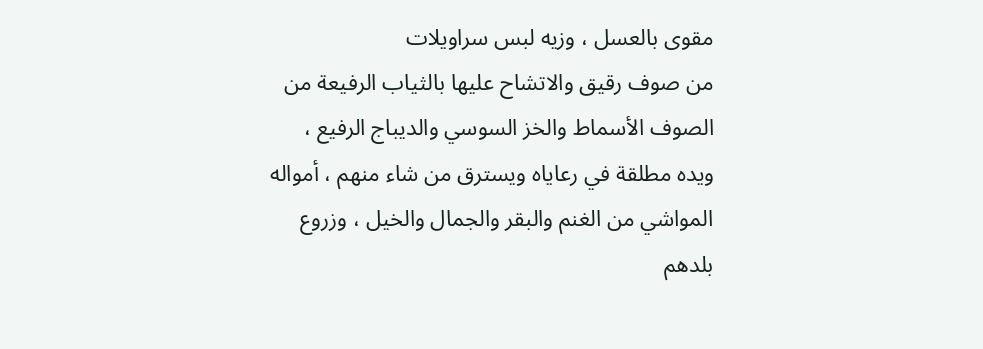مقوى بالعسل ، وزيه لبس سراويلات
من صوف رقيق والاتشاح عليها بالثياب الرفيعة من
الصوف الأسماط والخز السوسي والديباج الرفيع ،
ويده مطلقة في رعاياه ويسترق من شاء منهم ، أمواله
المواشي من الغنم والبقر والجمال والخيل ، وزروع
بلدهم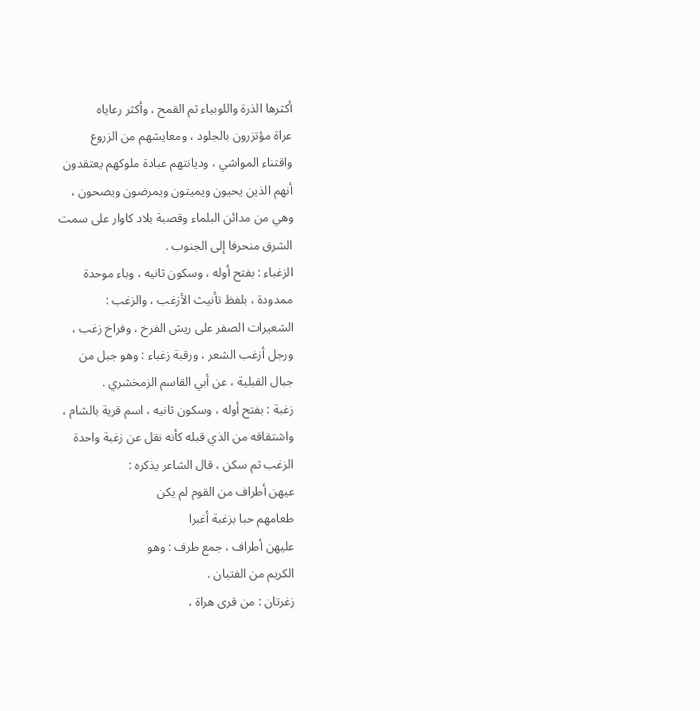أكثرها الذرة واللوبياء ثم القمح ، وأكثر رعاياه
عراة مؤتزرون بالجلود ، ومعايشهم من الزروع
واقتناء المواشي ، وديانتهم عبادة ملوكهم يعتقدون
أنهم الذين يحيون ويميتون ويمرضون ويصحون ،
وهي من مدائن البلماء وقصبة بلاد كاوار على سمت
الشرق منحرفا إلى الجنوب .
الزغباء : بفتح أوله ، وسكون ثانيه ، وباء موحدة
ممدودة ، بلفظ تأنيث الأزغب ، والزغب :
الشعيرات الصفر على ريش الفرخ ، وفراخ زغب ،
ورجل أزغب الشعر ، ورقبة زغباء : وهو جبل من
جبال القبلية ، عن أبي القاسم الزمخشري .
زغبة : بفتح أوله ، وسكون ثانيه ، اسم قرية بالشام ،
واشتقاقه من الذي قبله كأنه نقل عن زغبة واحدة
الزغب ثم سكن ، قال الشاعر يذكره :
عيهن أطراف من القوم لم يكن
طعامهم حبا بزغبة أغبرا
عليهن أطراف ، جمع طرف : وهو
الكريم من الفتيان .
زغرتان : من قرى هراة ،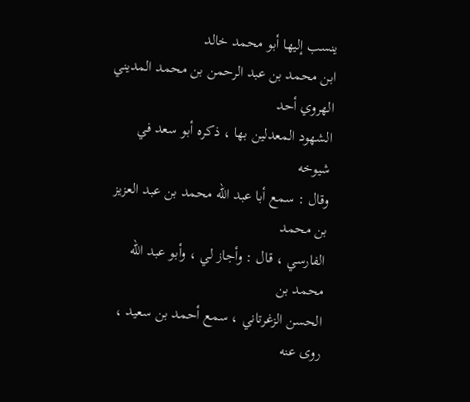ينسب إليها أبو محمد خالد
ابن محمد بن عبد الرحمن بن محمد المديني الهروي أحد
الشهود المعدلين بها ، ذكره أبو سعد في شيوخه
وقال : سمع أبا عبد الله محمد بن عبد العزيز بن محمد
الفارسي ، قال : وأجاز لي ، وأبو عبد الله محمد بن
الحسن الزغرتاني ، سمع أحمد بن سعيد ، روى عنه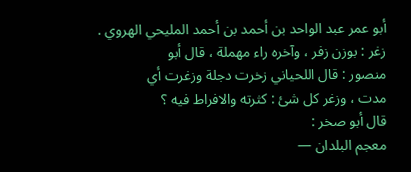أبو عمر عبد الواحد بن أحمد بن أحمد المليحي الهروي .
زغر : بوزن زفر ، وآخره راء مهملة ، قال أبو
منصور : قال اللحياني زخرت دجلة وزغرت أي
مدت ، وزغر كل شئ : كثرته والافراط فيه ؟
قال أبو صخر :
معجم البلدان —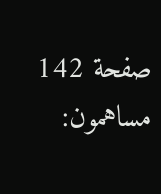صفحة 142
مساهمون: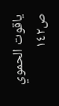ياقوت الحموي
ص١٤٢